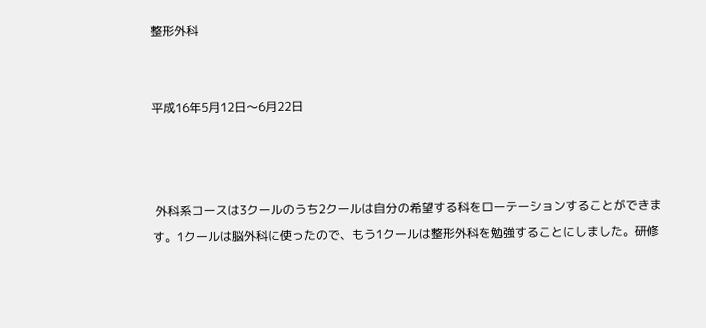整形外科


平成16年5月12日〜6月22日



 外科系コースは3クールのうち2クールは自分の希望する科をローテーションすることができます。1クールは脳外科に使ったので、もう1クールは整形外科を勉強することにしました。研修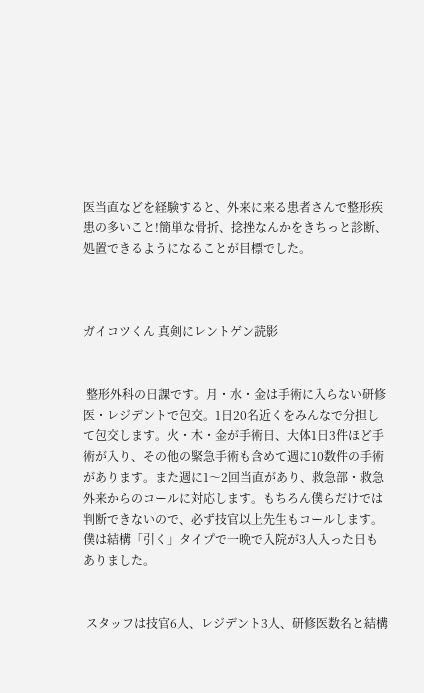医当直などを経験すると、外来に来る患者さんで整形疾患の多いこと!簡単な骨折、捻挫なんかをきちっと診断、処置できるようになることが目標でした。



ガイコツくん 真剣にレントゲン読影


 整形外科の日課です。月・水・金は手術に入らない研修医・レジデントで包交。1日20名近くをみんなで分担して包交します。火・木・金が手術日、大体1日3件ほど手術が入り、その他の緊急手術も含めて週に10数件の手術があります。また週に1〜2回当直があり、救急部・救急外来からのコールに対応します。もちろん僕らだけでは判断できないので、必ず技官以上先生もコールします。僕は結構「引く」タイプで一晩で入院が3人入った日もありました。


 スタッフは技官6人、レジデント3人、研修医数名と結構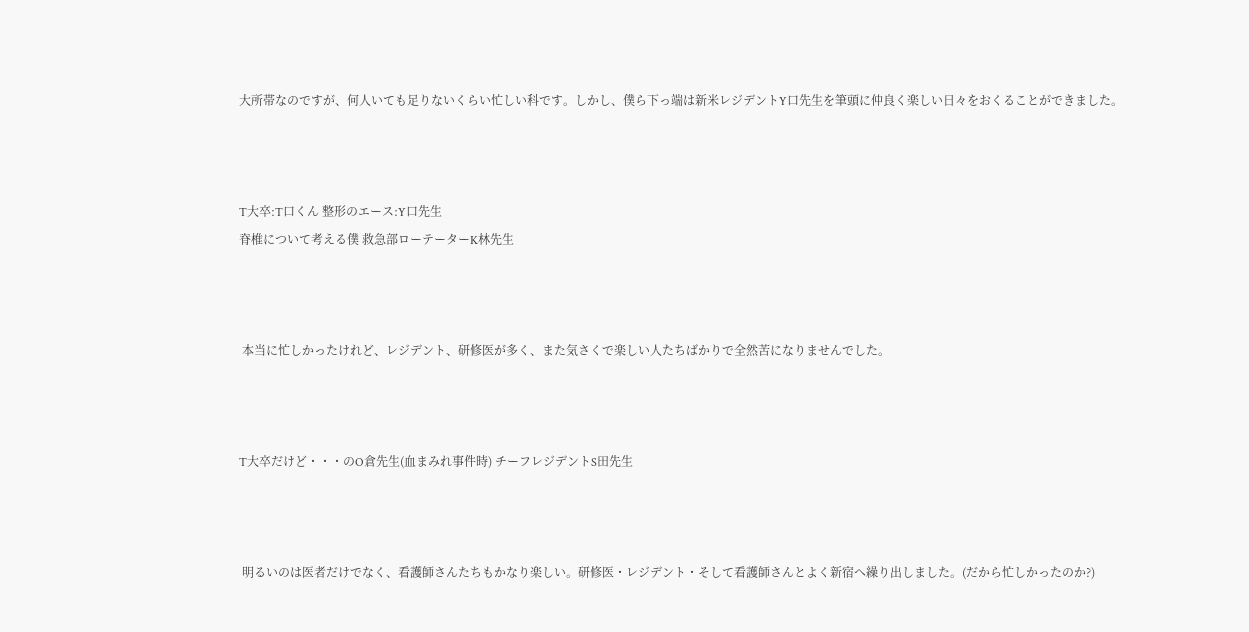大所帯なのですが、何人いても足りないくらい忙しい科です。しかし、僕ら下っ端は新米レジデントY口先生を筆頭に仲良く楽しい日々をおくることができました。



T大卒:T口くん 整形のエース:Y口先生
脊椎について考える僕 救急部ローテーターK林先生



 本当に忙しかったけれど、レジデント、研修医が多く、また気さくで楽しい人たちばかりで全然苦になりませんでした。



T大卒だけど・・・のO倉先生(血まみれ事件時) チーフレジデントS田先生



 明るいのは医者だけでなく、看護師さんたちもかなり楽しい。研修医・レジデント・そして看護師さんとよく新宿へ繰り出しました。(だから忙しかったのか?)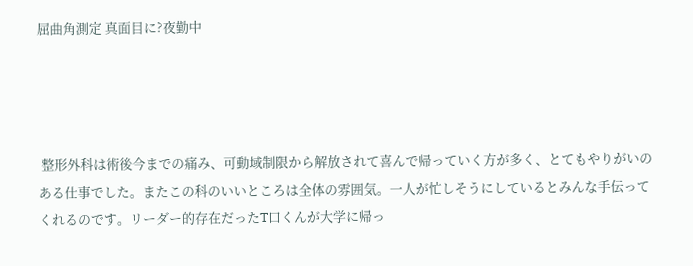屈曲角測定 真面目に?夜勤中




 整形外科は術後今までの痛み、可動域制限から解放されて喜んで帰っていく方が多く、とてもやりがいのある仕事でした。またこの科のいいところは全体の雰囲気。一人が忙しそうにしているとみんな手伝ってくれるのです。リーダー的存在だったT口くんが大学に帰っ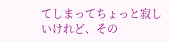てしまってちょっと寂しいけれど、その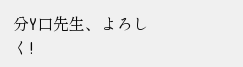分Y口先生、よろしく!